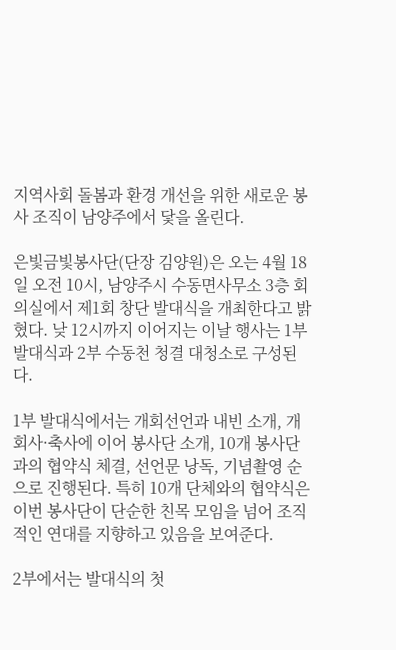지역사회 돌봄과 환경 개선을 위한 새로운 봉사 조직이 남양주에서 닻을 올린다.

은빛금빛봉사단(단장 김양원)은 오는 4월 18일 오전 10시, 남양주시 수동면사무소 3층 회의실에서 제1회 창단 발대식을 개최한다고 밝혔다. 낮 12시까지 이어지는 이날 행사는 1부 발대식과 2부 수동천 청결 대청소로 구성된다.

1부 발대식에서는 개회선언과 내빈 소개, 개회사·축사에 이어 봉사단 소개, 10개 봉사단과의 협약식 체결, 선언문 낭독, 기념촬영 순으로 진행된다. 특히 10개 단체와의 협약식은 이번 봉사단이 단순한 친목 모임을 넘어 조직적인 연대를 지향하고 있음을 보여준다.

2부에서는 발대식의 첫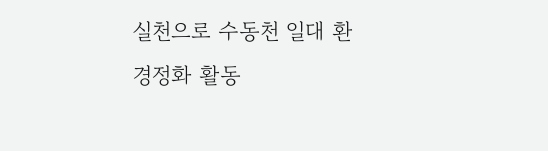실천으로 수동천 일대 환경정화 활동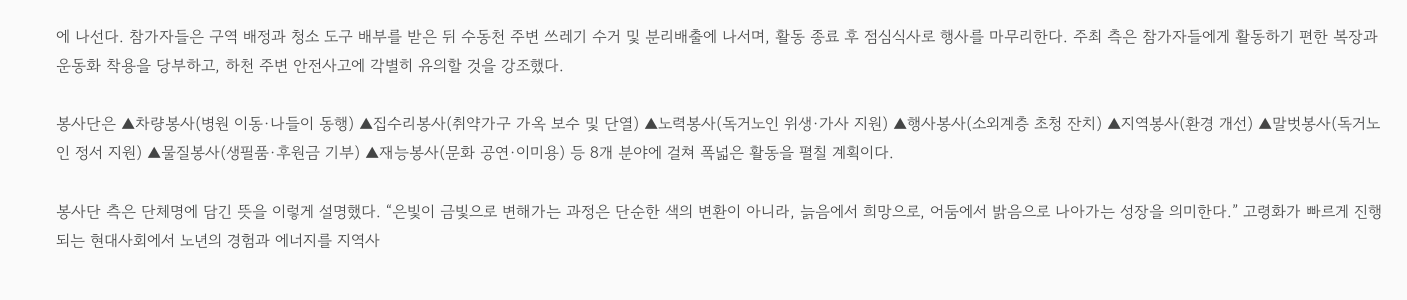에 나선다. 참가자들은 구역 배정과 청소 도구 배부를 받은 뒤 수동천 주변 쓰레기 수거 및 분리배출에 나서며, 활동 종료 후 점심식사로 행사를 마무리한다. 주최 측은 참가자들에게 활동하기 편한 복장과 운동화 착용을 당부하고, 하천 주변 안전사고에 각별히 유의할 것을 강조했다.

봉사단은 ▲차량봉사(병원 이동·나들이 동행) ▲집수리봉사(취약가구 가옥 보수 및 단열) ▲노력봉사(독거노인 위생·가사 지원) ▲행사봉사(소외계층 초청 잔치) ▲지역봉사(환경 개선) ▲말벗봉사(독거노인 정서 지원) ▲물질봉사(생필품·후원금 기부) ▲재능봉사(문화 공연·이미용) 등 8개 분야에 걸쳐 폭넓은 활동을 펼칠 계획이다.

봉사단 측은 단체명에 담긴 뜻을 이렇게 설명했다. “은빛이 금빛으로 변해가는 과정은 단순한 색의 변환이 아니라, 늙음에서 희망으로, 어둠에서 밝음으로 나아가는 성장을 의미한다.” 고령화가 빠르게 진행되는 현대사회에서 노년의 경험과 에너지를 지역사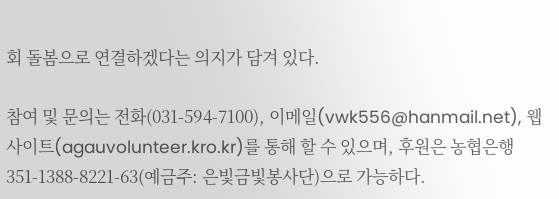회 돌봄으로 연결하겠다는 의지가 담겨 있다.

참여 및 문의는 전화(031-594-7100), 이메일(vwk556@hanmail.net), 웹사이트(agauvolunteer.kro.kr)를 통해 할 수 있으며, 후원은 농협은행 351-1388-8221-63(예금주: 은빛금빛봉사단)으로 가능하다.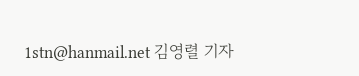1stn@hanmail.net 김영렬 기자